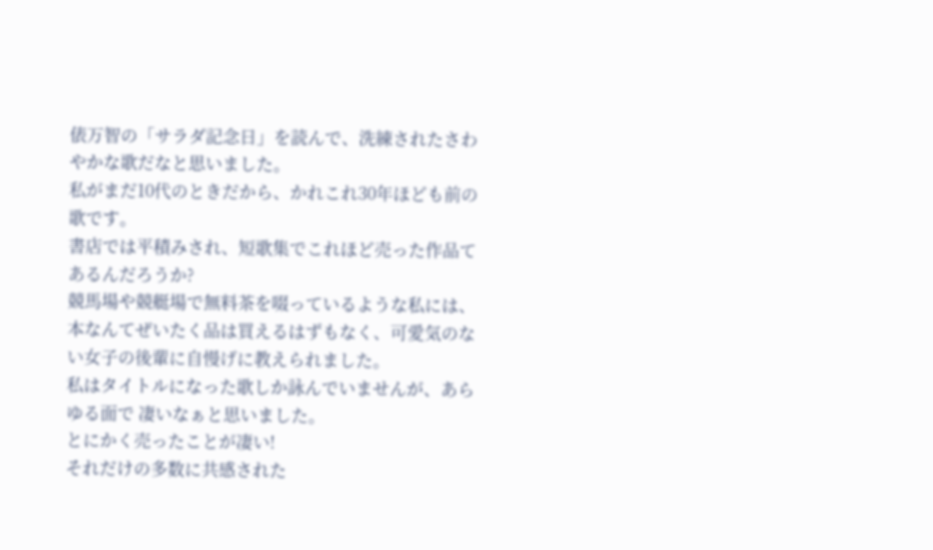俵万智の「サラダ記念日」を読んで、洗練されたさわやかな歌だなと思いました。
私がまだ10代のときだから、かれこれ30年ほども前の歌です。
書店では平積みされ、短歌集でこれほど売った作品てあるんだろうか?
競馬場や競艇場で無料茶を啜っているような私には、本なんてぜいたく品は買えるはずもなく、可愛気のない女子の後輩に自慢げに教えられました。
私はタイトルになった歌しか詠んでいませんが、あらゆる面で 凄いなぁと思いました。
とにかく売ったことが凄い!
それだけの多数に共感された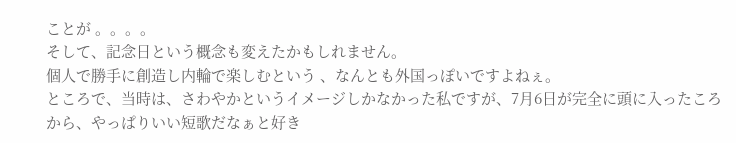ことが 。。。。
そして、記念日という概念も変えたかもしれません。
個人で勝手に創造し内輪で楽しむという 、なんとも外国っぽいですよねぇ。
ところで、当時は、さわやかというイメージしかなかった私ですが、7月6日が完全に頭に入ったころから、やっぱりいい短歌だなぁと好き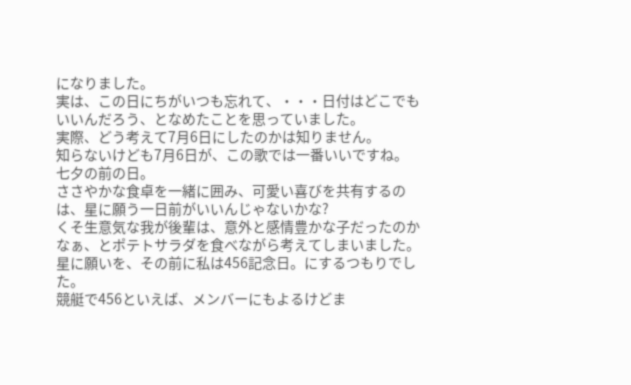になりました。
実は、この日にちがいつも忘れて、・・・日付はどこでもいいんだろう、となめたことを思っていました。
実際、どう考えて7月6日にしたのかは知りません。
知らないけども7月6日が、この歌では一番いいですね。
七夕の前の日。
ささやかな食卓を一緒に囲み、可愛い喜びを共有するのは、星に願う一日前がいいんじゃないかな?
くそ生意気な我が後輩は、意外と感情豊かな子だったのかなぁ、とポテトサラダを食べながら考えてしまいました。
星に願いを、その前に私は456記念日。にするつもりでした。
競艇で456といえば、メンバーにもよるけどま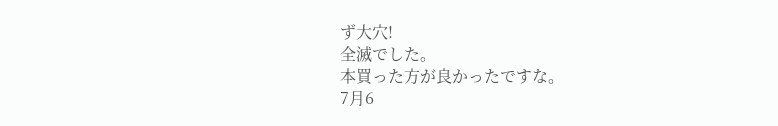ず大穴!
全滅でした。
本買った方が良かったですな。
7月6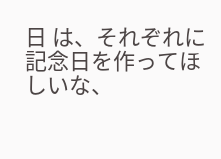日 は、それぞれに記念日を作ってほしいな、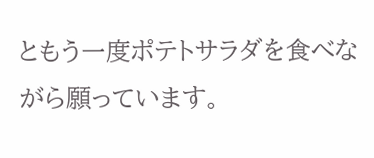ともう一度ポテトサラダを食べながら願っています。